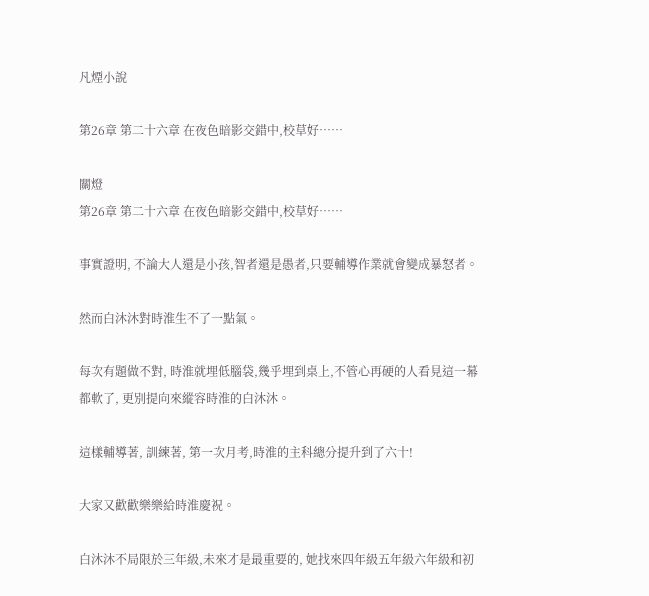凡煙小說

第26章 第二十六章 在夜色暗影交錯中,校草好……

關燈
第26章 第二十六章 在夜色暗影交錯中,校草好……

事實證明, 不論大人還是小孩,智者還是愚者,只要輔導作業就會變成暴怒者。

然而白沐沐對時淮生不了一點氣。

每次有題做不對, 時淮就埋低腦袋,幾乎埋到桌上,不管心再硬的人看見這一幕都軟了, 更別提向來縱容時淮的白沐沐。

這樣輔導著, 訓練著, 第一次月考,時淮的主科總分提升到了六十!

大家又歡歡樂樂給時淮慶祝。

白沐沐不局限於三年級,未來才是最重要的, 她找來四年級五年級六年級和初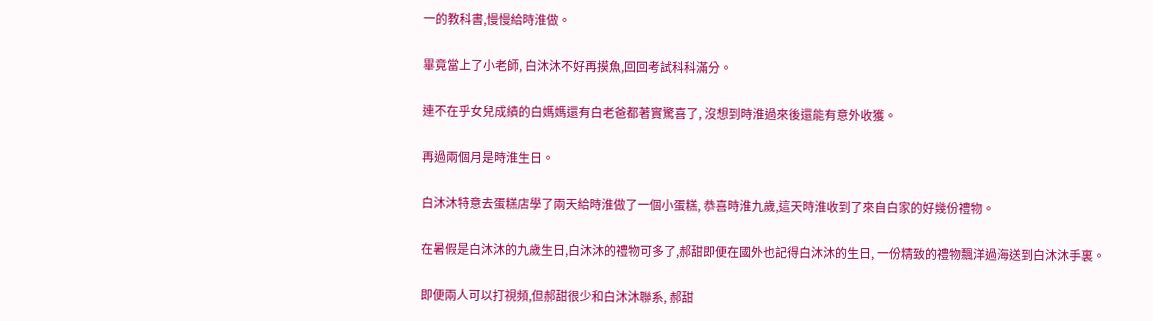一的教科書,慢慢給時淮做。

畢竟當上了小老師, 白沐沐不好再摸魚,回回考試科科滿分。

連不在乎女兒成績的白媽媽還有白老爸都著實驚喜了, 沒想到時淮過來後還能有意外收獲。

再過兩個月是時淮生日。

白沐沐特意去蛋糕店學了兩天給時淮做了一個小蛋糕, 恭喜時淮九歲,這天時淮收到了來自白家的好幾份禮物。

在暑假是白沐沐的九歲生日,白沐沐的禮物可多了,郝甜即便在國外也記得白沐沐的生日, 一份精致的禮物飄洋過海送到白沐沐手裏。

即便兩人可以打視頻,但郝甜很少和白沐沐聯系, 郝甜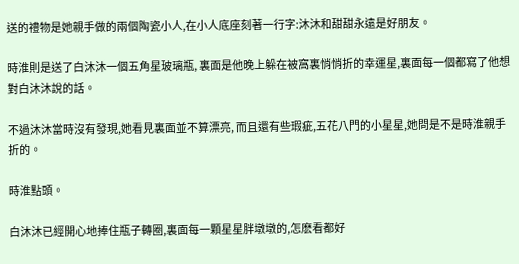送的禮物是她親手做的兩個陶瓷小人,在小人底座刻著一行字:沐沐和甜甜永遠是好朋友。

時淮則是送了白沐沐一個五角星玻璃瓶, 裏面是他晚上躲在被窩裏悄悄折的幸運星,裏面每一個都寫了他想對白沐沐說的話。

不過沐沐當時沒有發現,她看見裏面並不算漂亮, 而且還有些瑕疵,五花八門的小星星,她問是不是時淮親手折的。

時淮點頭。

白沐沐已經開心地捧住瓶子轉圈,裏面每一顆星星胖墩墩的,怎麽看都好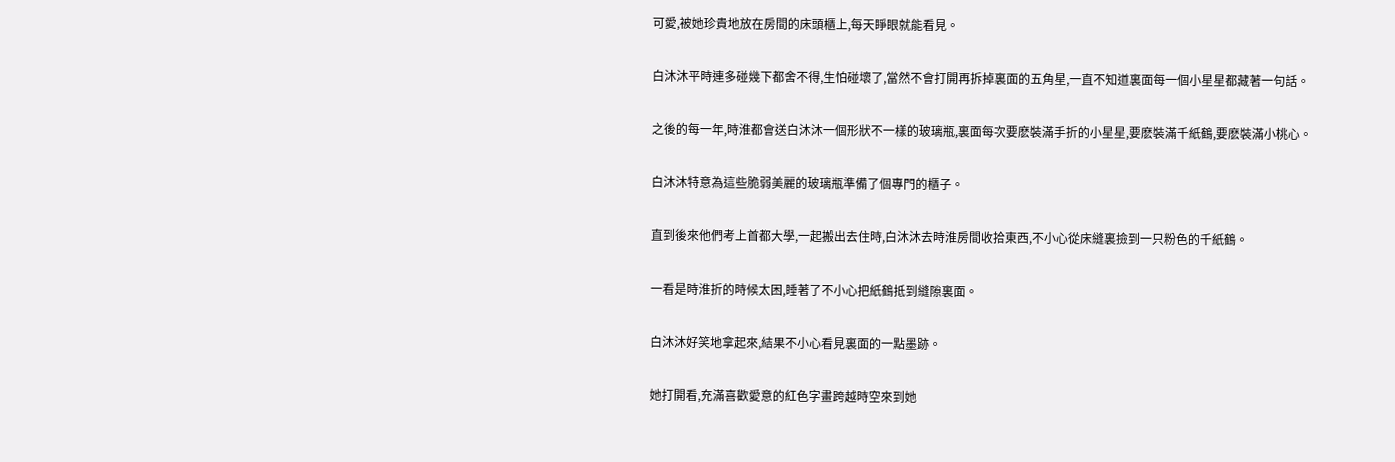可愛,被她珍貴地放在房間的床頭櫃上,每天睜眼就能看見。

白沐沐平時連多碰幾下都舍不得,生怕碰壞了,當然不會打開再拆掉裏面的五角星,一直不知道裏面每一個小星星都藏著一句話。

之後的每一年,時淮都會送白沐沐一個形狀不一樣的玻璃瓶,裏面每次要麽裝滿手折的小星星,要麽裝滿千紙鶴,要麽裝滿小桃心。

白沐沐特意為這些脆弱美麗的玻璃瓶準備了個專門的櫃子。

直到後來他們考上首都大學,一起搬出去住時,白沐沐去時淮房間收拾東西,不小心從床縫裏撿到一只粉色的千紙鶴。

一看是時淮折的時候太困,睡著了不小心把紙鶴抵到縫隙裏面。

白沐沐好笑地拿起來,結果不小心看見裏面的一點墨跡。

她打開看,充滿喜歡愛意的紅色字畫跨越時空來到她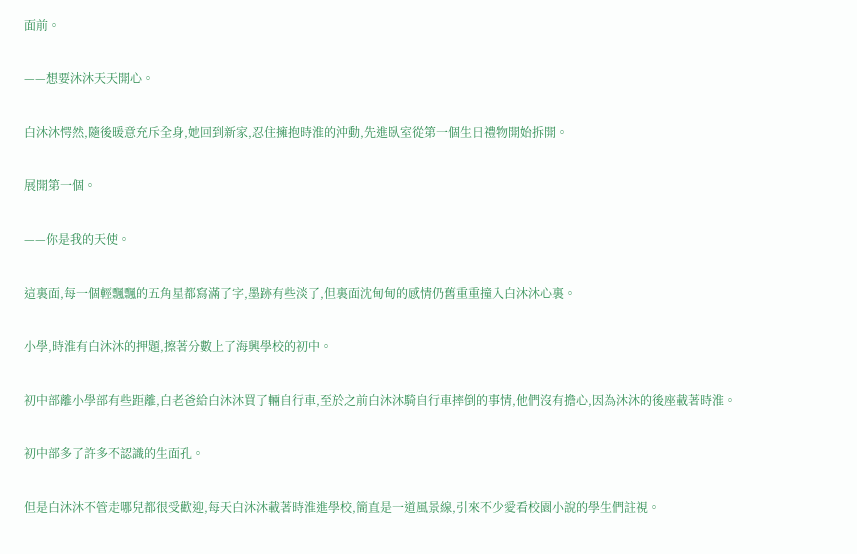面前。

——想要沐沐天天開心。

白沐沐愕然,隨後暖意充斥全身,她回到新家,忍住擁抱時淮的沖動,先進臥室從第一個生日禮物開始拆開。

展開第一個。

——你是我的天使。

這裏面,每一個輕飄飄的五角星都寫滿了字,墨跡有些淡了,但裏面沈甸甸的感情仍舊重重撞入白沐沐心裏。

小學,時淮有白沐沐的押題,擦著分數上了海興學校的初中。

初中部離小學部有些距離,白老爸給白沐沐買了輛自行車,至於之前白沐沐騎自行車摔倒的事情,他們沒有擔心,因為沐沐的後座載著時淮。

初中部多了許多不認識的生面孔。

但是白沐沐不管走哪兒都很受歡迎,每天白沐沐載著時淮進學校,簡直是一道風景線,引來不少愛看校園小說的學生們註視。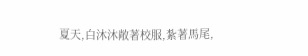夏天,白沐沐敞著校服,紮著馬尾,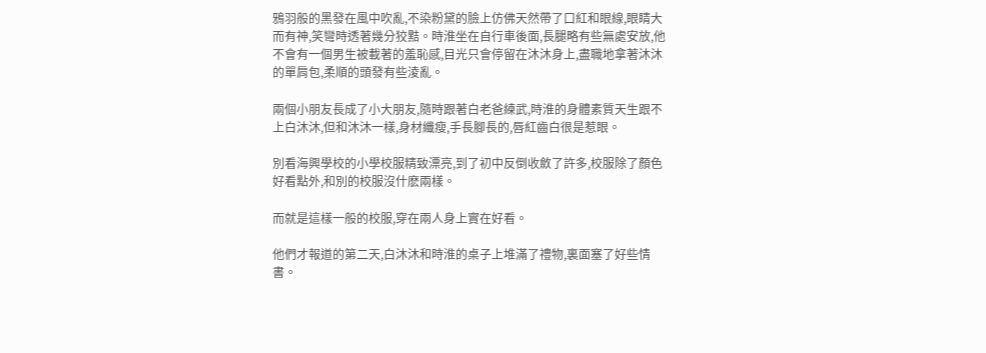鴉羽般的黑發在風中吹亂,不染粉黛的臉上仿佛天然帶了口紅和眼線,眼睛大而有神,笑彎時透著幾分狡黠。時淮坐在自行車後面,長腿略有些無處安放,他不會有一個男生被載著的羞恥感,目光只會停留在沐沐身上,盡職地拿著沐沐的單肩包,柔順的頭發有些淩亂。

兩個小朋友長成了小大朋友,隨時跟著白老爸練武,時淮的身體素質天生跟不上白沐沐,但和沐沐一樣,身材纖瘦,手長腳長的,唇紅齒白很是惹眼。

別看海興學校的小學校服精致漂亮,到了初中反倒收斂了許多,校服除了顏色好看點外,和別的校服沒什麽兩樣。

而就是這樣一般的校服,穿在兩人身上實在好看。

他們才報道的第二天,白沐沐和時淮的桌子上堆滿了禮物,裏面塞了好些情書。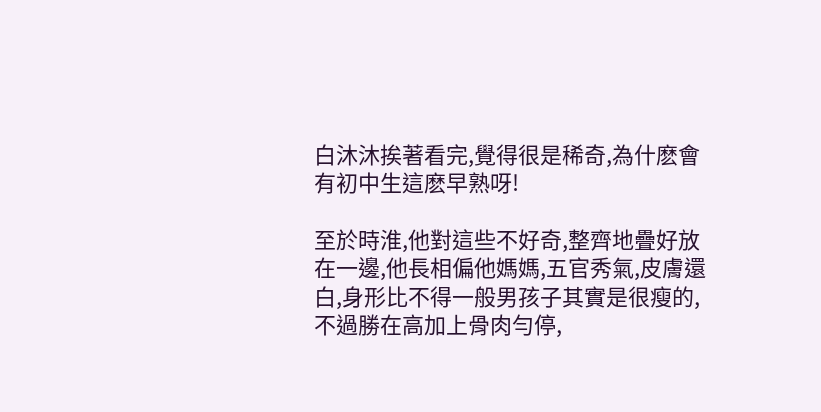白沐沐挨著看完,覺得很是稀奇,為什麽會有初中生這麽早熟呀!

至於時淮,他對這些不好奇,整齊地疊好放在一邊,他長相偏他媽媽,五官秀氣,皮膚還白,身形比不得一般男孩子其實是很瘦的,不過勝在高加上骨肉勻停,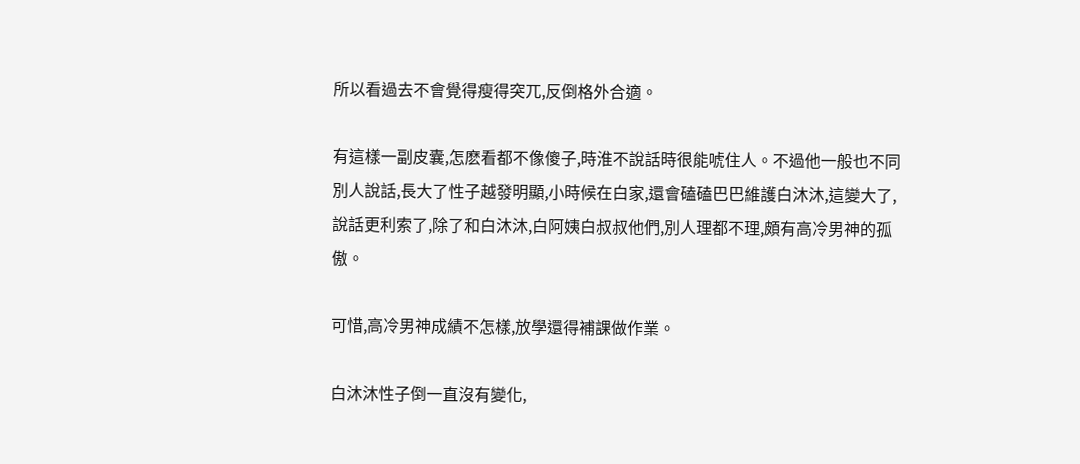所以看過去不會覺得瘦得突兀,反倒格外合適。

有這樣一副皮囊,怎麽看都不像傻子,時淮不說話時很能唬住人。不過他一般也不同別人說話,長大了性子越發明顯,小時候在白家,還會磕磕巴巴維護白沐沐,這變大了,說話更利索了,除了和白沐沐,白阿姨白叔叔他們,別人理都不理,頗有高冷男神的孤傲。

可惜,高冷男神成績不怎樣,放學還得補課做作業。

白沐沐性子倒一直沒有變化,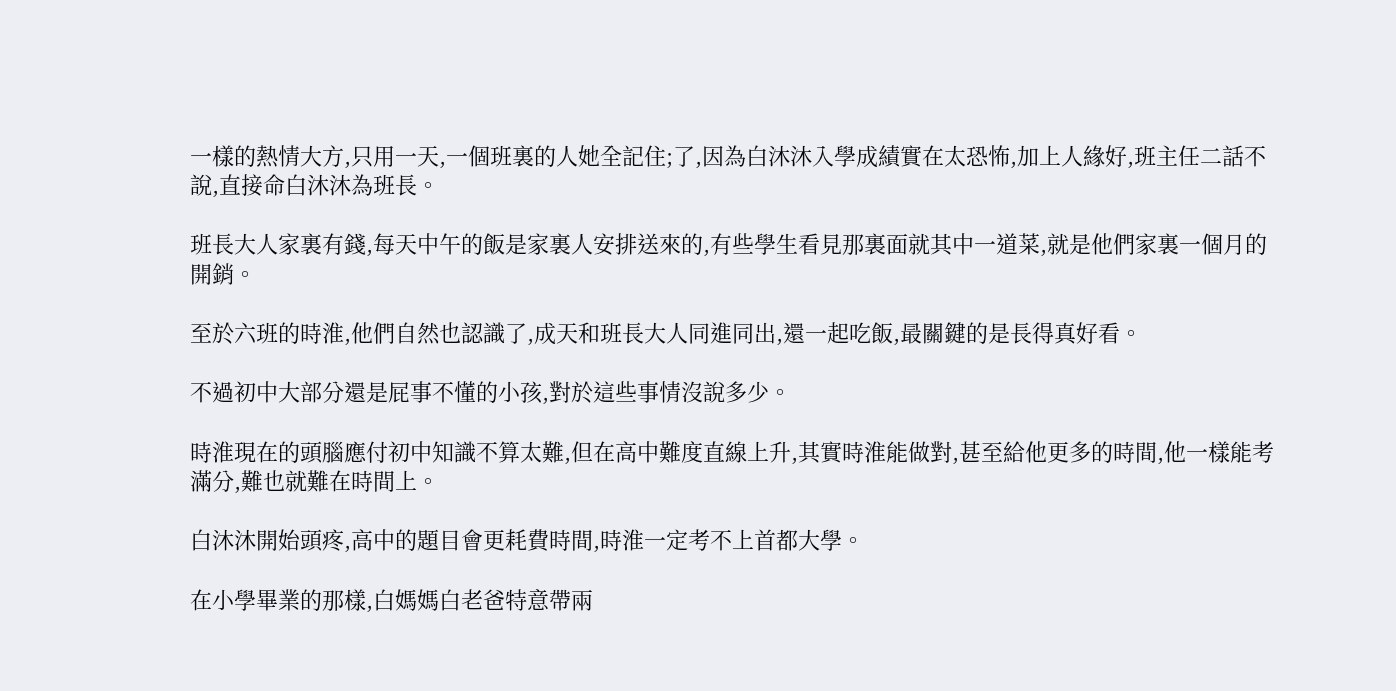一樣的熱情大方,只用一天,一個班裏的人她全記住;了,因為白沐沐入學成績實在太恐怖,加上人緣好,班主任二話不說,直接命白沐沐為班長。

班長大人家裏有錢,每天中午的飯是家裏人安排送來的,有些學生看見那裏面就其中一道菜,就是他們家裏一個月的開銷。

至於六班的時淮,他們自然也認識了,成天和班長大人同進同出,還一起吃飯,最關鍵的是長得真好看。

不過初中大部分還是屁事不懂的小孩,對於這些事情沒說多少。

時淮現在的頭腦應付初中知識不算太難,但在高中難度直線上升,其實時淮能做對,甚至給他更多的時間,他一樣能考滿分,難也就難在時間上。

白沐沐開始頭疼,高中的題目會更耗費時間,時淮一定考不上首都大學。

在小學畢業的那樣,白媽媽白老爸特意帶兩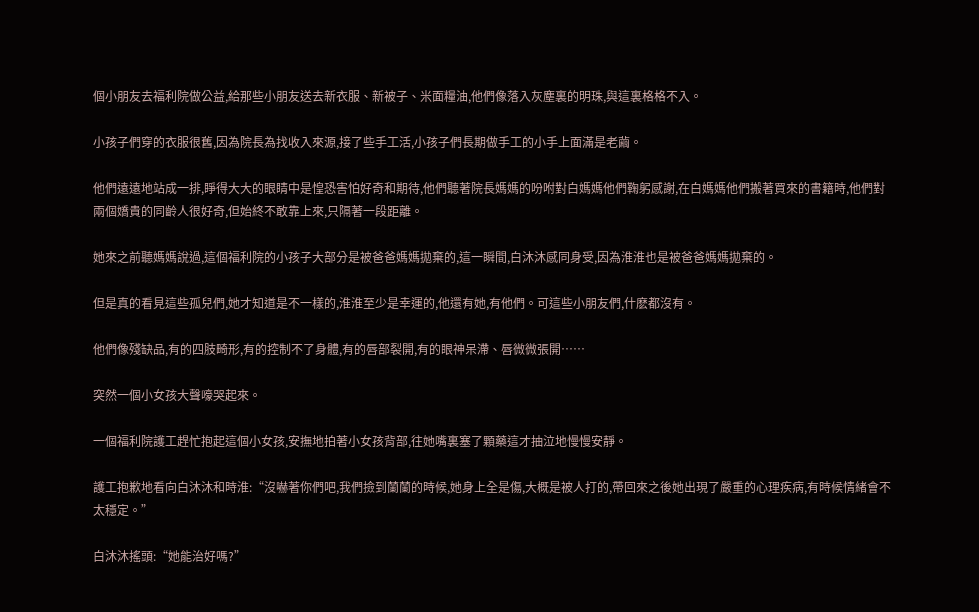個小朋友去福利院做公益,給那些小朋友送去新衣服、新被子、米面糧油,他們像落入灰塵裏的明珠,與這裏格格不入。

小孩子們穿的衣服很舊,因為院長為找收入來源,接了些手工活,小孩子們長期做手工的小手上面滿是老繭。

他們遠遠地站成一排,睜得大大的眼睛中是惶恐害怕好奇和期待,他們聽著院長媽媽的吩咐對白媽媽他們鞠躬感謝,在白媽媽他們搬著買來的書籍時,他們對兩個嬌貴的同齡人很好奇,但始終不敢靠上來,只隔著一段距離。

她來之前聽媽媽說過,這個福利院的小孩子大部分是被爸爸媽媽拋棄的,這一瞬間,白沐沐感同身受,因為淮淮也是被爸爸媽媽拋棄的。

但是真的看見這些孤兒們,她才知道是不一樣的,淮淮至少是幸運的,他還有她,有他們。可這些小朋友們,什麽都沒有。

他們像殘缺品,有的四肢畸形,有的控制不了身體,有的唇部裂開,有的眼神呆滯、唇微微張開……

突然一個小女孩大聲嚎哭起來。

一個福利院護工趕忙抱起這個小女孩,安撫地拍著小女孩背部,往她嘴裏塞了顆藥這才抽泣地慢慢安靜。

護工抱歉地看向白沐沐和時淮:“沒嚇著你們吧,我們撿到蘭蘭的時候,她身上全是傷,大概是被人打的,帶回來之後她出現了嚴重的心理疾病,有時候情緒會不太穩定。”

白沐沐搖頭:“她能治好嗎?”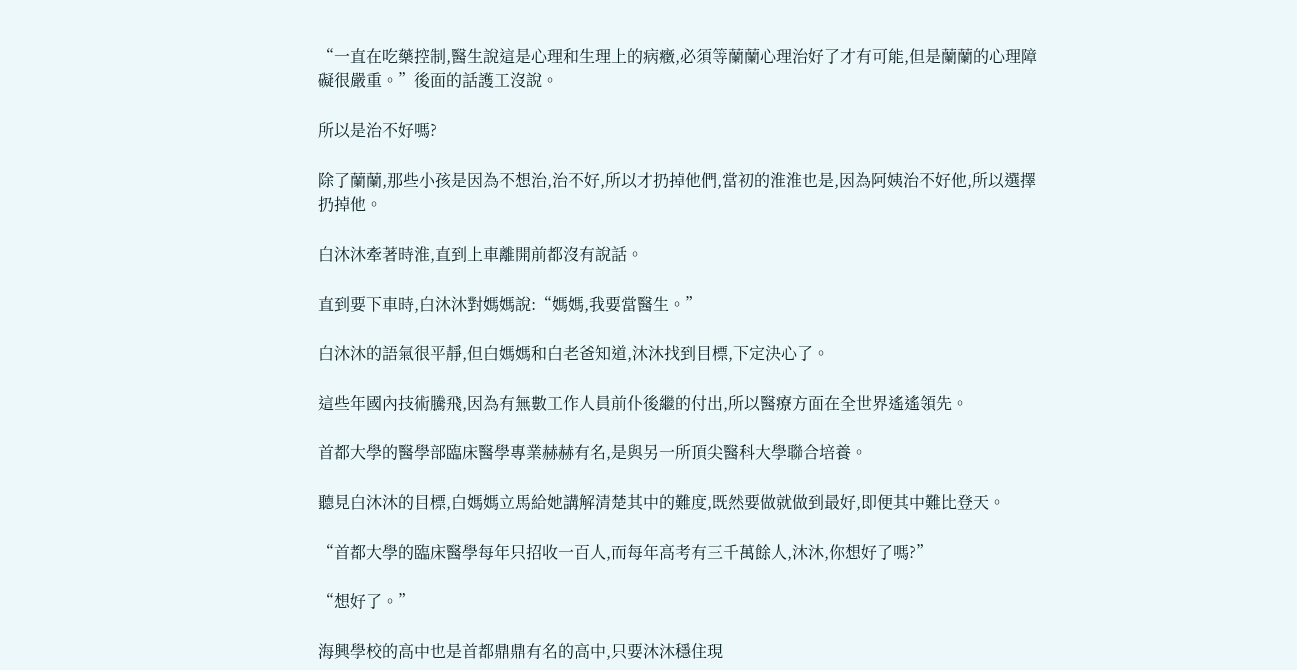“一直在吃藥控制,醫生說這是心理和生理上的病癥,必須等蘭蘭心理治好了才有可能,但是蘭蘭的心理障礙很嚴重。”後面的話護工沒說。

所以是治不好嗎?

除了蘭蘭,那些小孩是因為不想治,治不好,所以才扔掉他們,當初的淮淮也是,因為阿姨治不好他,所以選擇扔掉他。

白沐沐牽著時淮,直到上車離開前都沒有說話。

直到要下車時,白沐沐對媽媽說:“媽媽,我要當醫生。”

白沐沐的語氣很平靜,但白媽媽和白老爸知道,沐沐找到目標,下定決心了。

這些年國內技術騰飛,因為有無數工作人員前仆後繼的付出,所以醫療方面在全世界遙遙領先。

首都大學的醫學部臨床醫學專業赫赫有名,是與另一所頂尖醫科大學聯合培養。

聽見白沐沐的目標,白媽媽立馬給她講解清楚其中的難度,既然要做就做到最好,即便其中難比登天。

“首都大學的臨床醫學每年只招收一百人,而每年高考有三千萬餘人,沐沐,你想好了嗎?”

“想好了。”

海興學校的高中也是首都鼎鼎有名的高中,只要沐沐穩住現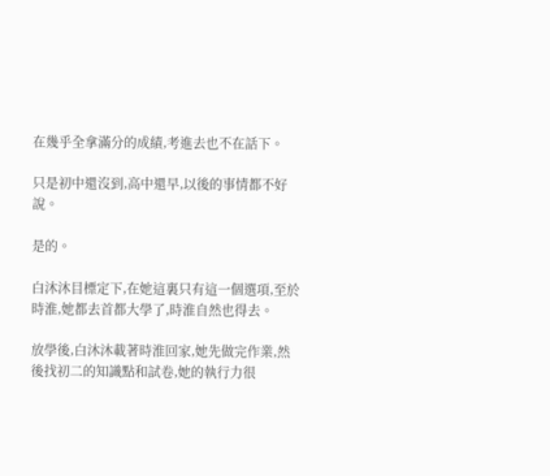在幾乎全拿滿分的成績,考進去也不在話下。

只是初中還沒到,高中還早,以後的事情都不好說。

是的。

白沐沐目標定下,在她這裏只有這一個選項,至於時淮,她都去首都大學了,時淮自然也得去。

放學後,白沐沐載著時淮回家,她先做完作業,然後找初二的知識點和試卷,她的執行力很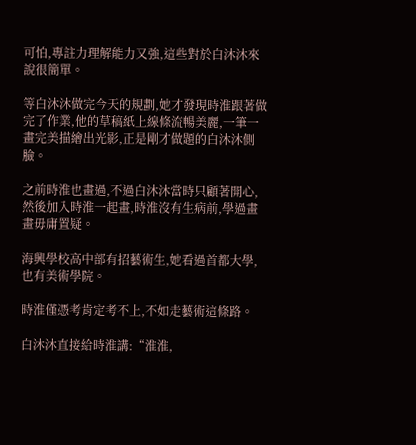可怕,專註力理解能力又強,這些對於白沐沐來說很簡單。

等白沐沐做完今天的規劃,她才發現時淮跟著做完了作業,他的草稿紙上線條流暢美麗,一筆一畫完美描繪出光影,正是剛才做題的白沐沐側臉。

之前時淮也畫過,不過白沐沐當時只顧著開心,然後加入時淮一起畫,時淮沒有生病前,學過畫畫毋庸置疑。

海興學校高中部有招藝術生,她看過首都大學,也有美術學院。

時淮僅憑考肯定考不上,不如走藝術這條路。

白沐沐直接給時淮講:“淮淮,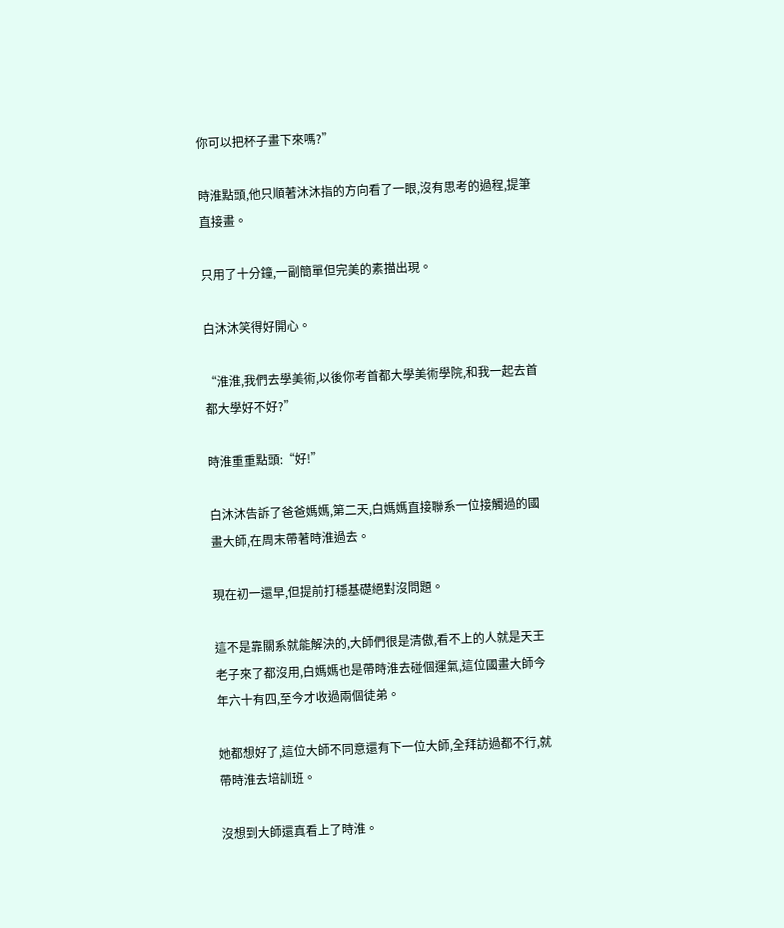你可以把杯子畫下來嗎?”

時淮點頭,他只順著沐沐指的方向看了一眼,沒有思考的過程,提筆直接畫。

只用了十分鐘,一副簡單但完美的素描出現。

白沐沐笑得好開心。

“淮淮,我們去學美術,以後你考首都大學美術學院,和我一起去首都大學好不好?”

時淮重重點頭:“好!”

白沐沐告訴了爸爸媽媽,第二天,白媽媽直接聯系一位接觸過的國畫大師,在周末帶著時淮過去。

現在初一還早,但提前打穩基礎絕對沒問題。

這不是靠關系就能解決的,大師們很是清傲,看不上的人就是天王老子來了都沒用,白媽媽也是帶時淮去碰個運氣,這位國畫大師今年六十有四,至今才收過兩個徒弟。

她都想好了,這位大師不同意還有下一位大師,全拜訪過都不行,就帶時淮去培訓班。

沒想到大師還真看上了時淮。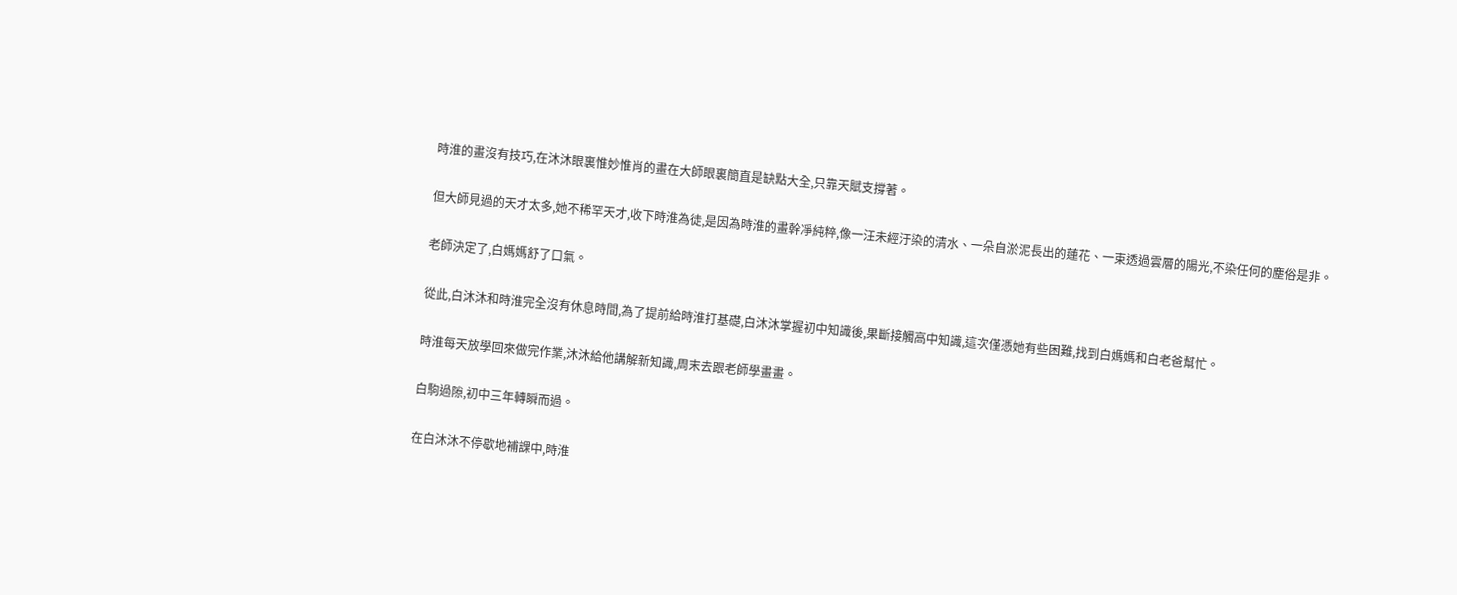時淮的畫沒有技巧,在沐沐眼裏惟妙惟肖的畫在大師眼裏簡直是缺點大全,只靠天賦支撐著。

但大師見過的天才太多,她不稀罕天才,收下時淮為徒,是因為時淮的畫幹凈純粹,像一汪未經汙染的清水、一朵自淤泥長出的蓮花、一束透過雲層的陽光,不染任何的塵俗是非。

老師決定了,白媽媽舒了口氣。

從此,白沐沐和時淮完全沒有休息時間,為了提前給時淮打基礎,白沐沐掌握初中知識後,果斷接觸高中知識,這次僅憑她有些困難,找到白媽媽和白老爸幫忙。

時淮每天放學回來做完作業,沐沐給他講解新知識,周末去跟老師學畫畫。

白駒過隙,初中三年轉瞬而過。

在白沐沐不停歇地補課中,時淮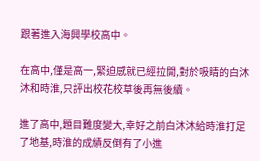跟著進入海興學校高中。

在高中,僅是高一,緊迫感就已經拉開,對於吸睛的白沐沐和時淮,只評出校花校草後再無後續。

進了高中,題目難度變大,幸好之前白沐沐給時淮打足了地基,時淮的成績反倒有了小進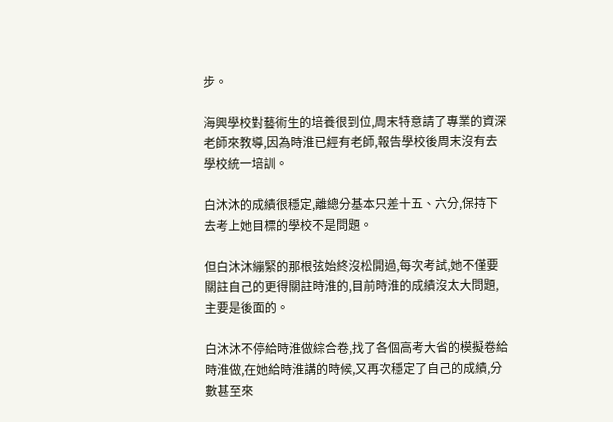步。

海興學校對藝術生的培養很到位,周末特意請了專業的資深老師來教導,因為時淮已經有老師,報告學校後周末沒有去學校統一培訓。

白沐沐的成績很穩定,離總分基本只差十五、六分,保持下去考上她目標的學校不是問題。

但白沐沐繃緊的那根弦始終沒松開過,每次考試,她不僅要關註自己的更得關註時淮的,目前時淮的成績沒太大問題,主要是後面的。

白沐沐不停給時淮做綜合卷,找了各個高考大省的模擬卷給時淮做,在她給時淮講的時候,又再次穩定了自己的成績,分數甚至來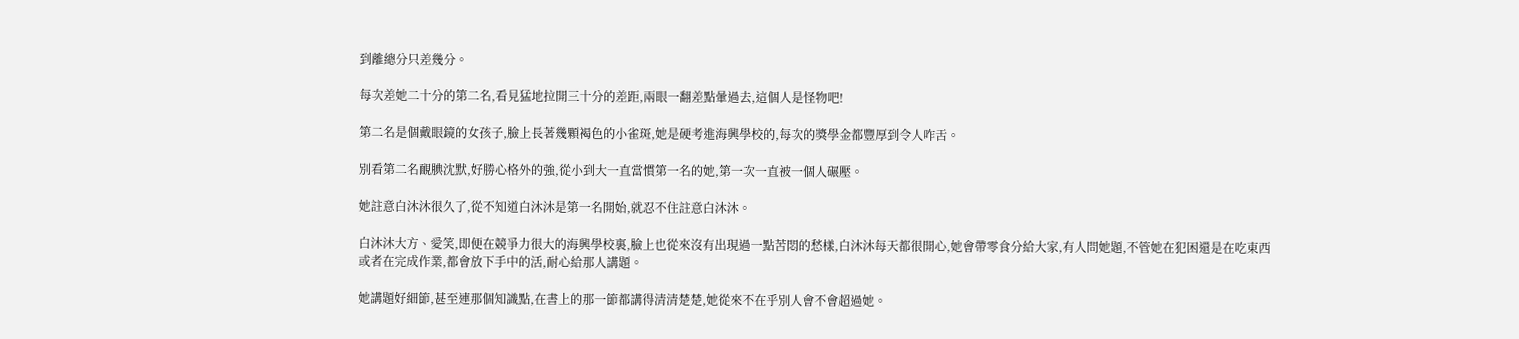到離總分只差幾分。

每次差她二十分的第二名,看見猛地拉開三十分的差距,兩眼一翻差點暈過去,這個人是怪物吧!

第二名是個戴眼鏡的女孩子,臉上長著幾顆褐色的小雀斑,她是硬考進海興學校的,每次的獎學金都豐厚到令人咋舌。

別看第二名靦腆沈默,好勝心格外的強,從小到大一直當慣第一名的她,第一次一直被一個人碾壓。

她註意白沐沐很久了,從不知道白沐沐是第一名開始,就忍不住註意白沐沐。

白沐沐大方、愛笑,即便在競爭力很大的海興學校裏,臉上也從來沒有出現過一點苦悶的愁樣,白沐沐每天都很開心,她會帶零食分給大家,有人問她題,不管她在犯困還是在吃東西或者在完成作業,都會放下手中的活,耐心給那人講題。

她講題好細節,甚至連那個知識點,在書上的那一節都講得清清楚楚,她從來不在乎別人會不會超過她。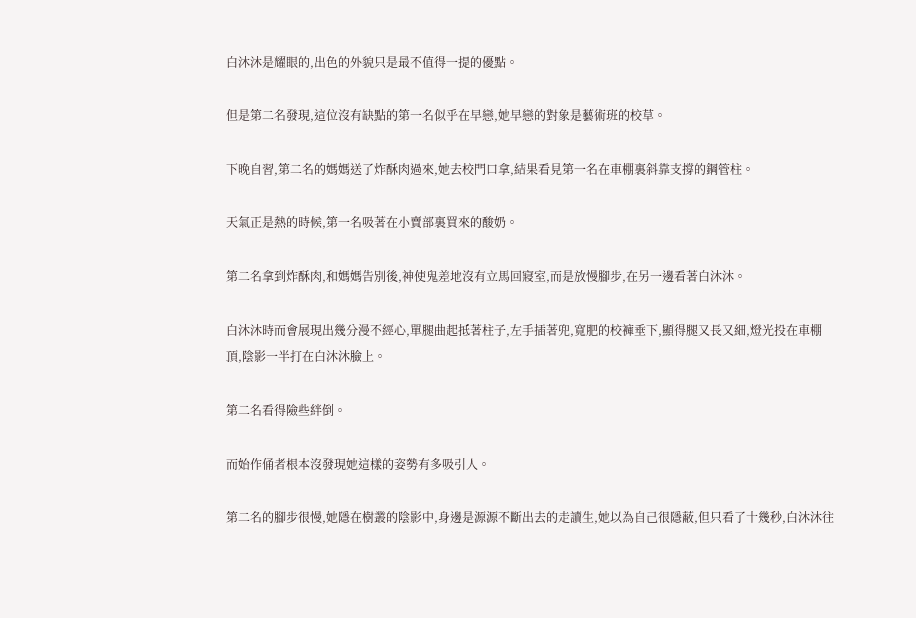白沐沐是耀眼的,出色的外貌只是最不值得一提的優點。

但是第二名發現,這位沒有缺點的第一名似乎在早戀,她早戀的對象是藝術班的校草。

下晚自習,第二名的媽媽送了炸酥肉過來,她去校門口拿,結果看見第一名在車棚裏斜靠支撐的鋼管柱。

天氣正是熱的時候,第一名吸著在小賣部裏買來的酸奶。

第二名拿到炸酥肉,和媽媽告別後,神使鬼差地沒有立馬回寢室,而是放慢腳步,在另一邊看著白沐沐。

白沐沐時而會展現出幾分漫不經心,單腿曲起抵著柱子,左手插著兜,寬肥的校褲垂下,顯得腿又長又細,燈光投在車棚頂,陰影一半打在白沐沐臉上。

第二名看得險些絆倒。

而始作俑者根本沒發現她這樣的姿勢有多吸引人。

第二名的腳步很慢,她隱在樹叢的陰影中,身邊是源源不斷出去的走讀生,她以為自己很隱蔽,但只看了十幾秒,白沐沐往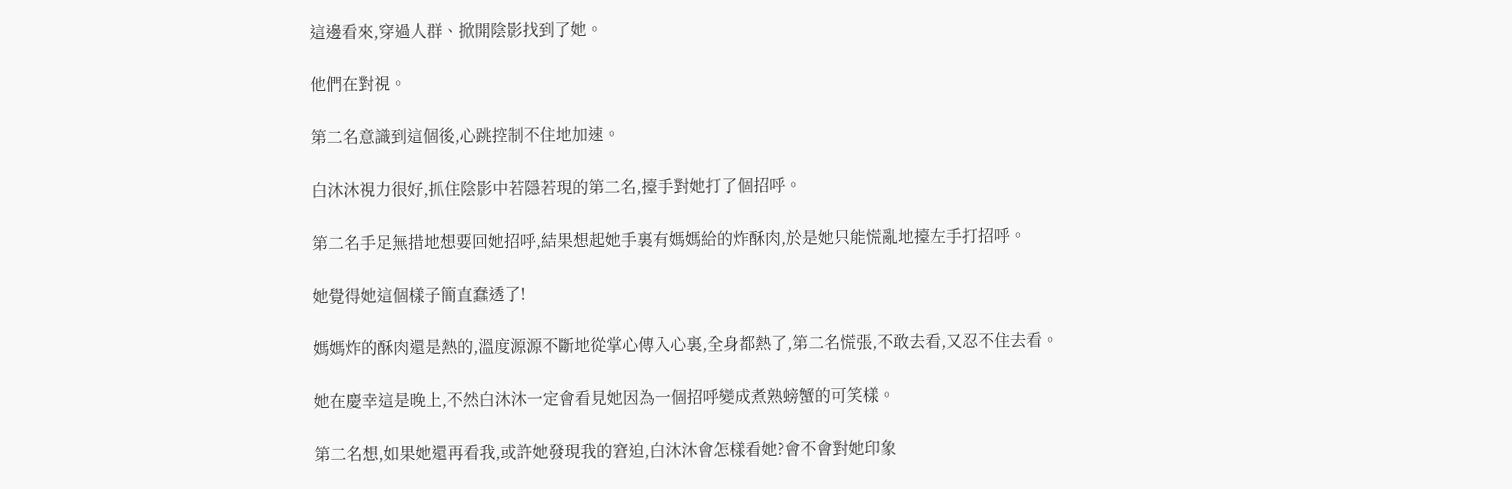這邊看來,穿過人群、掀開陰影找到了她。

他們在對視。

第二名意識到這個後,心跳控制不住地加速。

白沐沐視力很好,抓住陰影中若隱若現的第二名,擡手對她打了個招呼。

第二名手足無措地想要回她招呼,結果想起她手裏有媽媽給的炸酥肉,於是她只能慌亂地擡左手打招呼。

她覺得她這個樣子簡直蠢透了!

媽媽炸的酥肉還是熱的,溫度源源不斷地從掌心傳入心裏,全身都熱了,第二名慌張,不敢去看,又忍不住去看。

她在慶幸這是晚上,不然白沐沐一定會看見她因為一個招呼變成煮熟螃蟹的可笑樣。

第二名想,如果她還再看我,或許她發現我的窘迫,白沐沐會怎樣看她?會不會對她印象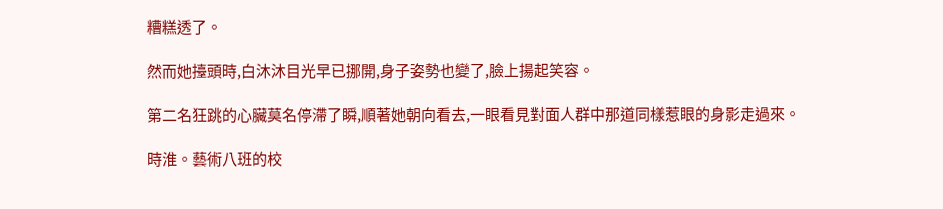糟糕透了。

然而她擡頭時,白沐沐目光早已挪開,身子姿勢也變了,臉上揚起笑容。

第二名狂跳的心臟莫名停滯了瞬,順著她朝向看去,一眼看見對面人群中那道同樣惹眼的身影走過來。

時淮。藝術八班的校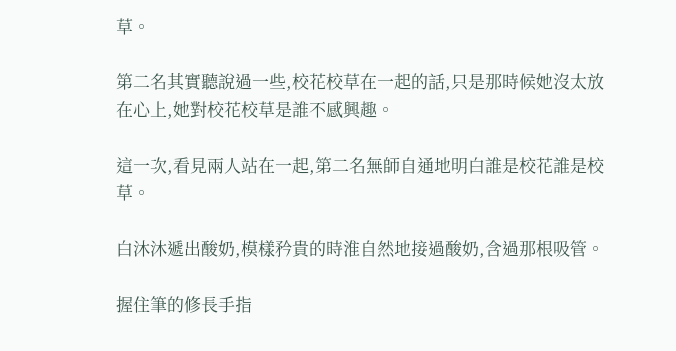草。

第二名其實聽說過一些,校花校草在一起的話,只是那時候她沒太放在心上,她對校花校草是誰不感興趣。

這一次,看見兩人站在一起,第二名無師自通地明白誰是校花誰是校草。

白沐沐遞出酸奶,模樣矜貴的時淮自然地接過酸奶,含過那根吸管。

握住筆的修長手指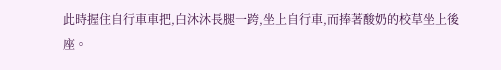此時握住自行車車把,白沐沐長腿一跨,坐上自行車,而捧著酸奶的校草坐上後座。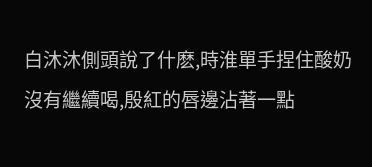白沐沐側頭說了什麽,時淮單手捏住酸奶沒有繼續喝,殷紅的唇邊沾著一點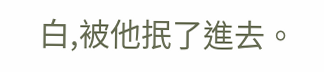白,被他抿了進去。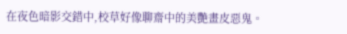在夜色暗影交錯中,校草好像聊齋中的美艷畫皮惡鬼。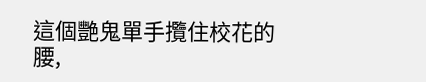這個艷鬼單手攬住校花的腰,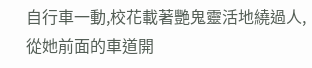自行車一動,校花載著艷鬼靈活地繞過人,從她前面的車道開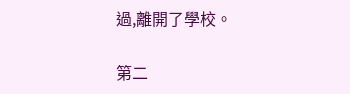過,離開了學校。

第二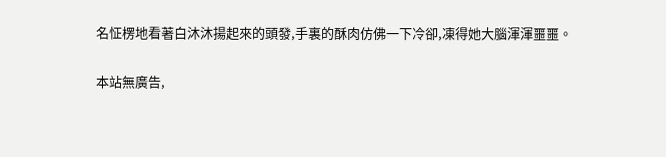名怔楞地看著白沐沐揚起來的頭發,手裏的酥肉仿佛一下冷卻,凍得她大腦渾渾噩噩。

本站無廣告,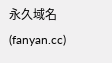永久域名(fanyan.cc)